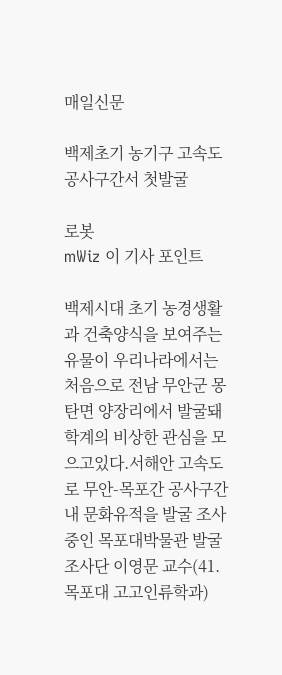매일신문

백제초기 농기구 고속도 공사구간서 첫발굴

로봇
mWiz 이 기사 포인트

백제시대 초기 농경생활과 건축양식을 보여주는 유물이 우리나라에서는 처음으로 전남 무안군 몽탄면 양장리에서 발굴돼 학계의 비상한 관심을 모으고있다.서해안 고속도로 무안-목포간 공사구간내 문화유적을 발굴 조사중인 목포대박물관 발굴 조사단 이영문 교수(41.목포대 고고인류학과)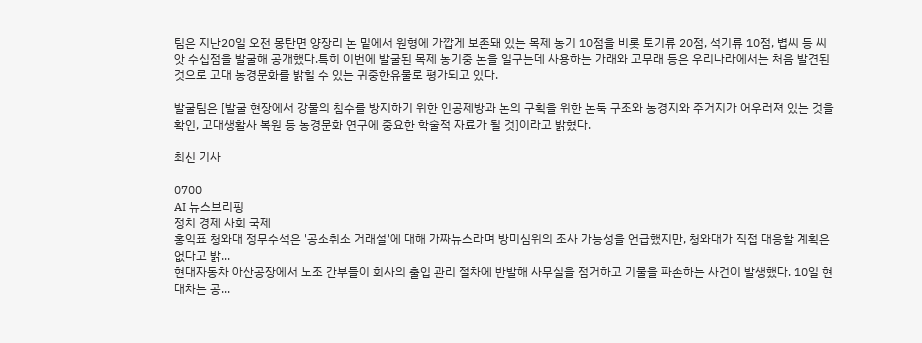팀은 지난20일 오전 몽탄면 양장리 논 밑에서 원형에 가깝게 보존돼 있는 목제 농기 10점을 비롯 토기류 20점, 석기류 10점, 볍씨 등 씨앗 수십점을 발굴해 공개했다.특히 이번에 발굴된 목제 농기중 논을 일구는데 사용하는 가래와 고무래 등은 우리나라에서는 처음 발견된 것으로 고대 농경문화를 밝힐 수 있는 귀중한유물로 평가되고 있다.

발굴팀은 [발굴 현장에서 강물의 침수를 방지하기 위한 인공제방과 논의 구획을 위한 논둑 구조와 농경지와 주거지가 어우러져 있는 것을 확인, 고대생활사 복원 등 농경문화 연구에 중요한 학술적 자료가 될 것]이라고 밝혔다.

최신 기사

0700
AI 뉴스브리핑
정치 경제 사회 국제
홍익표 청와대 정무수석은 '공소취소 거래설'에 대해 가짜뉴스라며 방미심위의 조사 가능성을 언급했지만, 청와대가 직접 대응할 계획은 없다고 밝...
현대자동차 아산공장에서 노조 간부들이 회사의 출입 관리 절차에 반발해 사무실을 점거하고 기물을 파손하는 사건이 발생했다. 10일 현대차는 공...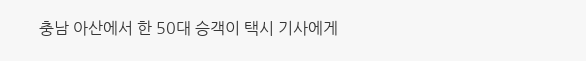충남 아산에서 한 50대 승객이 택시 기사에게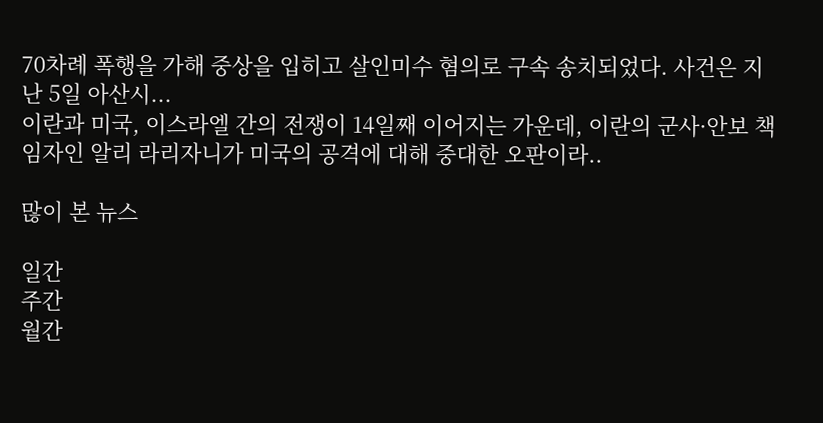70차례 폭행을 가해 중상을 입히고 살인미수 혐의로 구속 송치되었다. 사건은 지난 5일 아산시...
이란과 미국, 이스라엘 간의 전쟁이 14일째 이어지는 가운데, 이란의 군사·안보 책임자인 알리 라리자니가 미국의 공격에 대해 중대한 오판이라..

많이 본 뉴스

일간
주간
월간